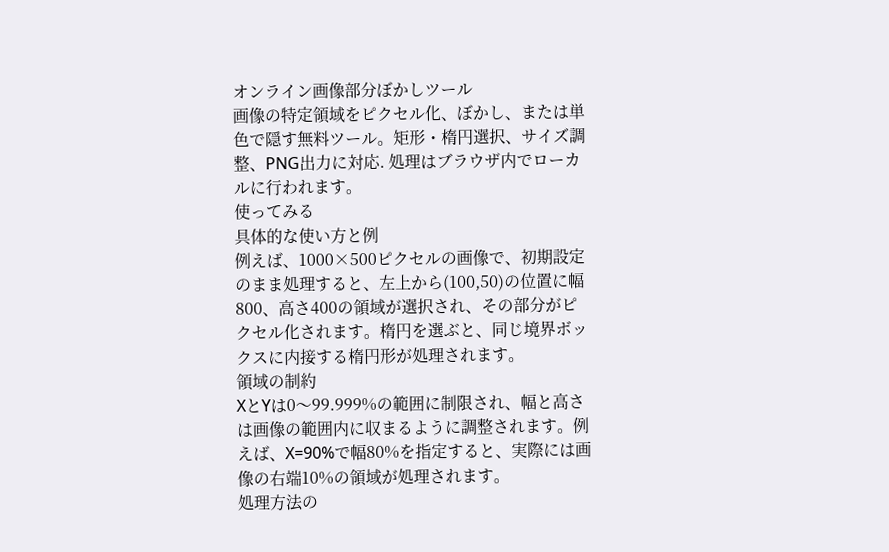オンライン画像部分ぼかしツール
画像の特定領域をピクセル化、ぼかし、または単色で隠す無料ツール。矩形・楕円選択、サイズ調整、PNG出力に対応. 処理はブラウザ内でローカルに行われます。
使ってみる
具体的な使い方と例
例えば、1000×500ピクセルの画像で、初期設定のまま処理すると、左上から(100,50)の位置に幅800、高さ400の領域が選択され、その部分がピクセル化されます。楕円を選ぶと、同じ境界ボックスに内接する楕円形が処理されます。
領域の制約
XとYは0〜99.999%の範囲に制限され、幅と高さは画像の範囲内に収まるように調整されます。例えば、X=90%で幅80%を指定すると、実際には画像の右端10%の領域が処理されます。
処理方法の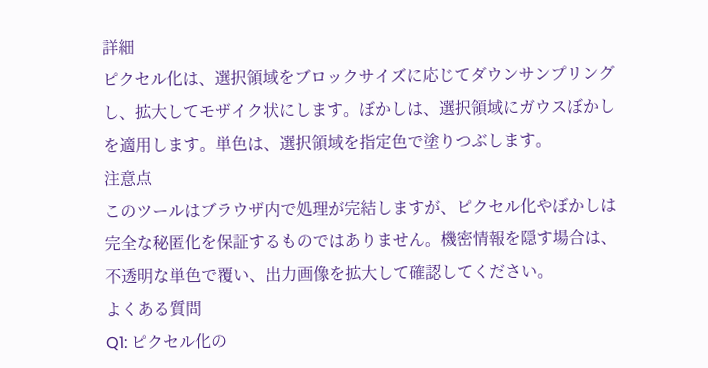詳細
ピクセル化は、選択領域をブロックサイズに応じてダウンサンプリングし、拡大してモザイク状にします。ぼかしは、選択領域にガウスぼかしを適用します。単色は、選択領域を指定色で塗りつぶします。
注意点
このツールはブラウザ内で処理が完結しますが、ピクセル化やぼかしは完全な秘匿化を保証するものではありません。機密情報を隠す場合は、不透明な単色で覆い、出力画像を拡大して確認してください。
よくある質問
Q1: ピクセル化の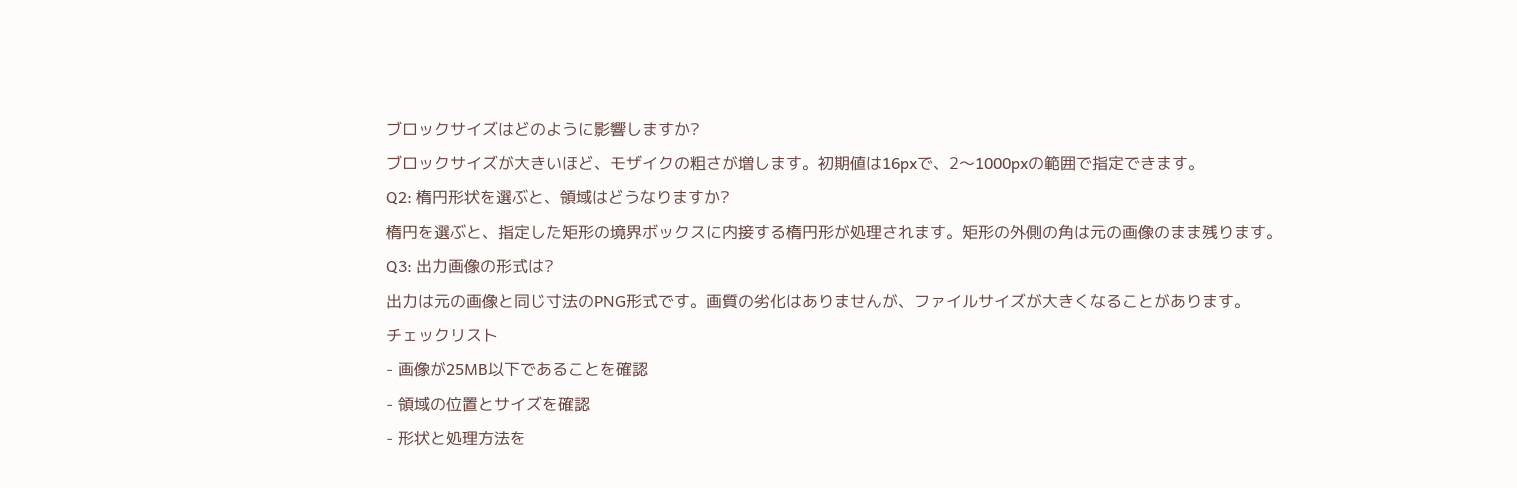ブロックサイズはどのように影響しますか?
ブロックサイズが大きいほど、モザイクの粗さが増します。初期値は16pxで、2〜1000pxの範囲で指定できます。
Q2: 楕円形状を選ぶと、領域はどうなりますか?
楕円を選ぶと、指定した矩形の境界ボックスに内接する楕円形が処理されます。矩形の外側の角は元の画像のまま残ります。
Q3: 出力画像の形式は?
出力は元の画像と同じ寸法のPNG形式です。画質の劣化はありませんが、ファイルサイズが大きくなることがあります。
チェックリスト
- 画像が25MB以下であることを確認
- 領域の位置とサイズを確認
- 形状と処理方法を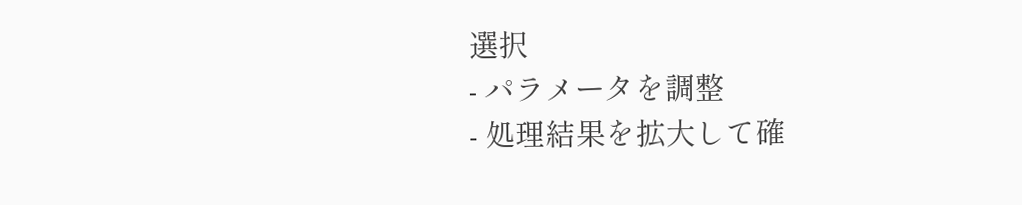選択
- パラメータを調整
- 処理結果を拡大して確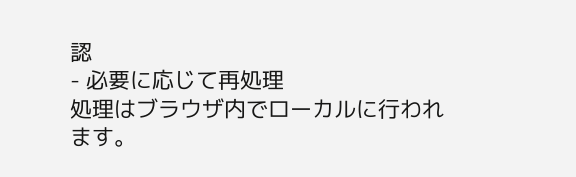認
- 必要に応じて再処理
処理はブラウザ内でローカルに行われます。